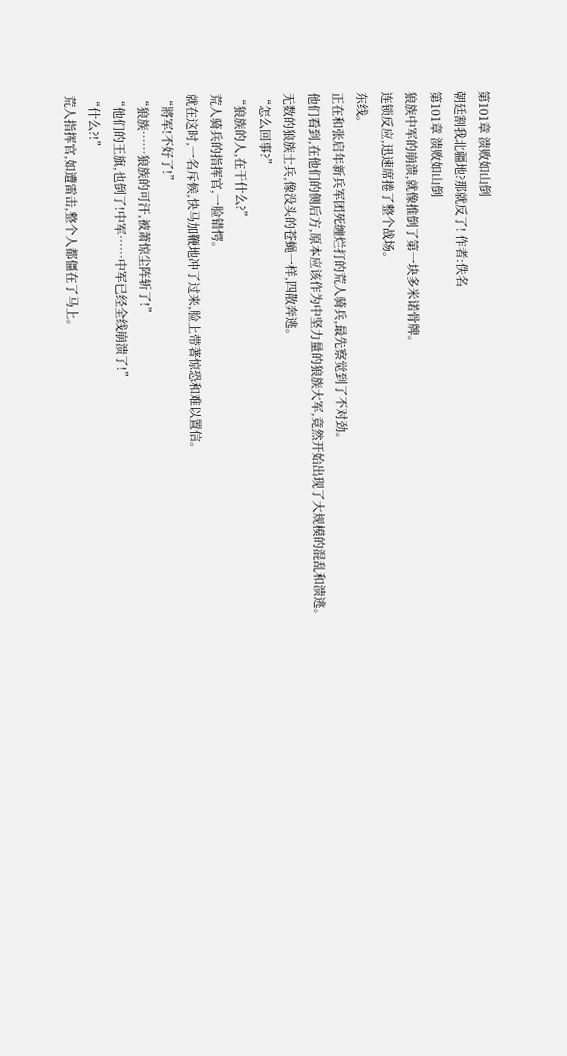第101章 溃败如山倒
朝廷割我北疆地?那就反了! 作者:佚名
第101章 溃败如山倒
狼族中军的崩溃,就像推倒了第一块多米诺骨牌。
连锁反应,迅速席捲了整个战场。
东线。
正在和张启年新兵军团死缠烂打的荒人骑兵,最先察觉到了不对劲。
他们看到,在他们的侧后方,原本应该作为中坚力量的狼族大军,竟然开始出现了大规模的混乱和溃逃。
无数的狼族士兵,像没头的苍蝇一样,四散奔逃。
“怎么回事?”
“狼族的人,在干什么?”
荒人骑兵的指挥官,一脸错愕。
就在这时,一名斥候,快马加鞭地冲了过来,脸上带著惊恐和难以置信。
“將军!不好了!”
“狼族……狼族的可汗,被萧惊尘阵斩了!”
“他们的王旗,也倒了!中军……中军已经全线崩溃了!”
“什么?!”
荒人指挥官,如遭雷击,整个人都僵在了马上。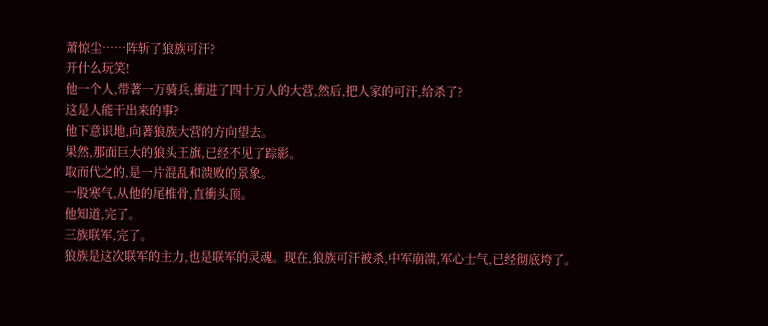萧惊尘……阵斩了狼族可汗?
开什么玩笑!
他一个人,带著一万骑兵,衝进了四十万人的大营,然后,把人家的可汗,给杀了?
这是人能干出来的事?
他下意识地,向著狼族大营的方向望去。
果然,那面巨大的狼头王旗,已经不见了踪影。
取而代之的,是一片混乱和溃败的景象。
一股寒气,从他的尾椎骨,直衝头顶。
他知道,完了。
三族联军,完了。
狼族是这次联军的主力,也是联军的灵魂。现在,狼族可汗被杀,中军崩溃,军心士气,已经彻底垮了。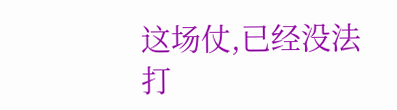这场仗,已经没法打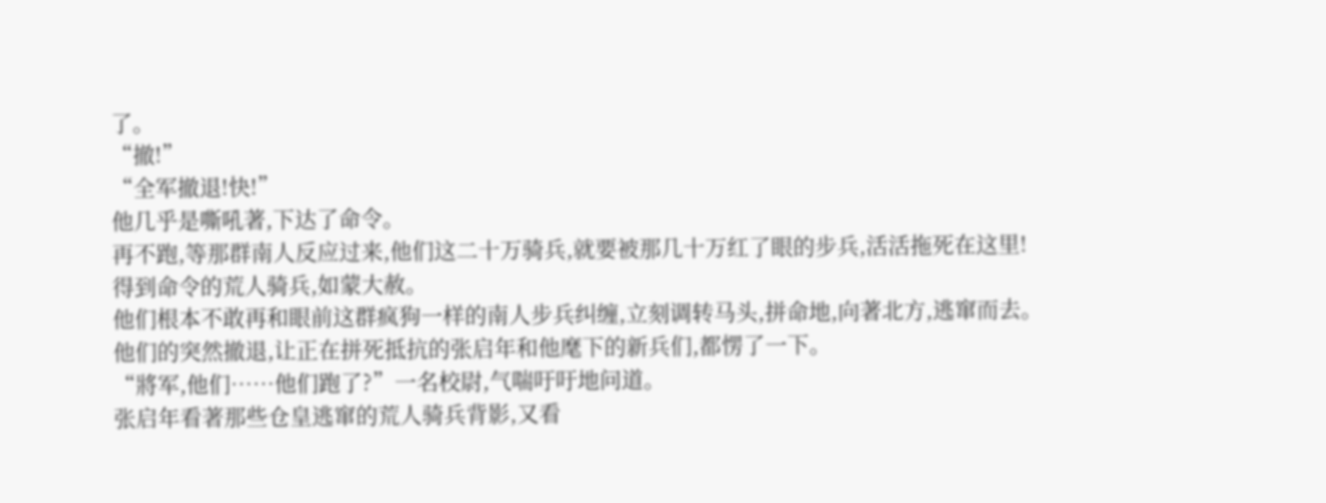了。
“撤!”
“全军撤退!快!”
他几乎是嘶吼著,下达了命令。
再不跑,等那群南人反应过来,他们这二十万骑兵,就要被那几十万红了眼的步兵,活活拖死在这里!
得到命令的荒人骑兵,如蒙大赦。
他们根本不敢再和眼前这群疯狗一样的南人步兵纠缠,立刻调转马头,拼命地,向著北方,逃窜而去。
他们的突然撤退,让正在拼死抵抗的张启年和他麾下的新兵们,都愣了一下。
“將军,他们……他们跑了?”一名校尉,气喘吁吁地问道。
张启年看著那些仓皇逃窜的荒人骑兵背影,又看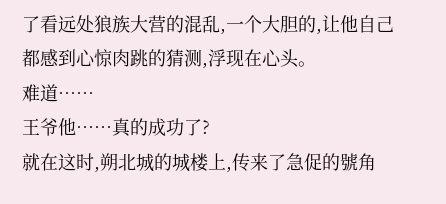了看远处狼族大营的混乱,一个大胆的,让他自己都感到心惊肉跳的猜测,浮现在心头。
难道……
王爷他……真的成功了?
就在这时,朔北城的城楼上,传来了急促的號角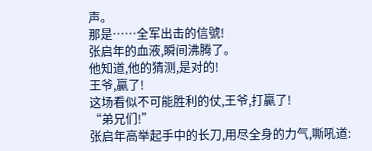声。
那是……全军出击的信號!
张启年的血液,瞬间沸腾了。
他知道,他的猜测,是对的!
王爷,贏了!
这场看似不可能胜利的仗,王爷,打贏了!
“弟兄们!”
张启年高举起手中的长刀,用尽全身的力气,嘶吼道: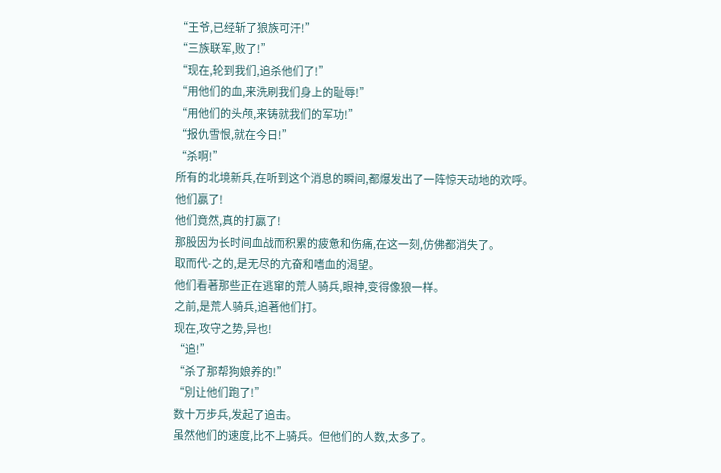“王爷,已经斩了狼族可汗!”
“三族联军,败了!”
“现在,轮到我们,追杀他们了!”
“用他们的血,来洗刷我们身上的耻辱!”
“用他们的头颅,来铸就我们的军功!”
“报仇雪恨,就在今日!”
“杀啊!”
所有的北境新兵,在听到这个消息的瞬间,都爆发出了一阵惊天动地的欢呼。
他们贏了!
他们竟然,真的打贏了!
那股因为长时间血战而积累的疲惫和伤痛,在这一刻,仿佛都消失了。
取而代-之的,是无尽的亢奋和嗜血的渴望。
他们看著那些正在逃窜的荒人骑兵,眼神,变得像狼一样。
之前,是荒人骑兵,追著他们打。
现在,攻守之势,异也!
“追!”
“杀了那帮狗娘养的!”
“別让他们跑了!”
数十万步兵,发起了追击。
虽然他们的速度,比不上骑兵。但他们的人数,太多了。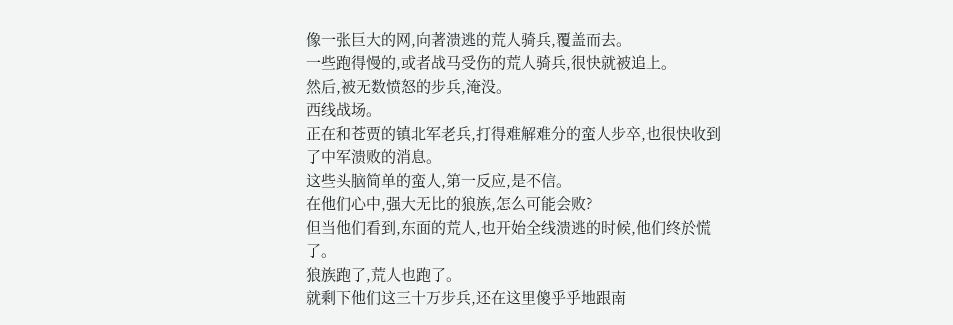像一张巨大的网,向著溃逃的荒人骑兵,覆盖而去。
一些跑得慢的,或者战马受伤的荒人骑兵,很快就被追上。
然后,被无数愤怒的步兵,淹没。
西线战场。
正在和苍贾的镇北军老兵,打得难解难分的蛮人步卒,也很快收到了中军溃败的消息。
这些头脑简单的蛮人,第一反应,是不信。
在他们心中,强大无比的狼族,怎么可能会败?
但当他们看到,东面的荒人,也开始全线溃逃的时候,他们终於慌了。
狼族跑了,荒人也跑了。
就剩下他们这三十万步兵,还在这里傻乎乎地跟南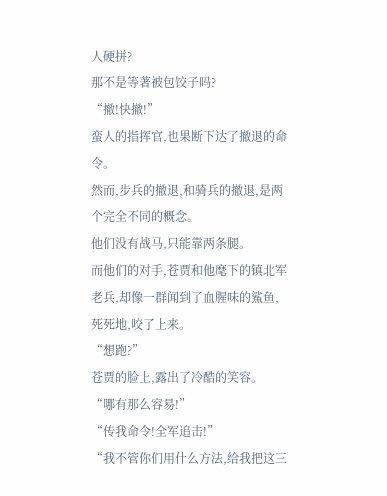人硬拼?
那不是等著被包饺子吗?
“撤!快撤!”
蛮人的指挥官,也果断下达了撤退的命令。
然而,步兵的撤退,和骑兵的撤退,是两个完全不同的概念。
他们没有战马,只能靠两条腿。
而他们的对手,苍贾和他麾下的镇北军老兵,却像一群闻到了血腥味的鯊鱼,死死地,咬了上来。
“想跑?”
苍贾的脸上,露出了冷酷的笑容。
“哪有那么容易!”
“传我命令!全军追击!”
“我不管你们用什么方法,给我把这三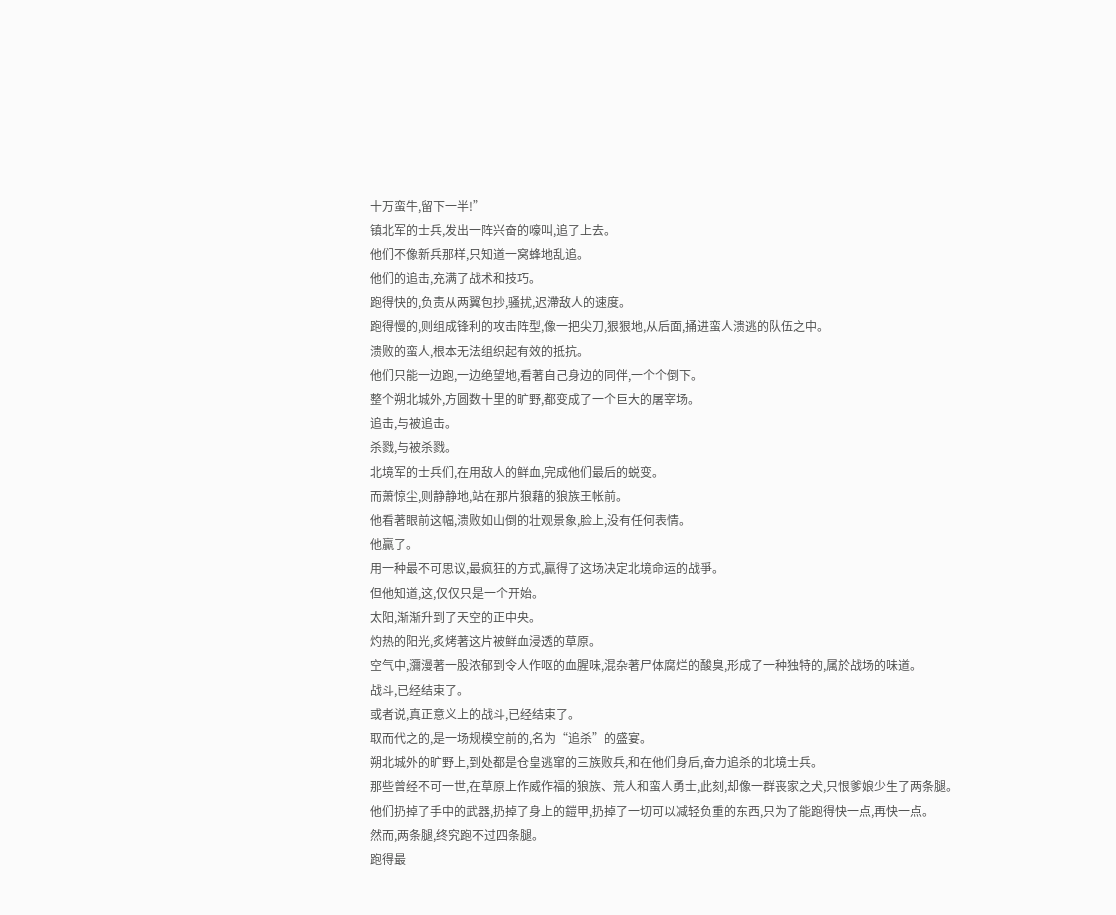十万蛮牛,留下一半!”
镇北军的士兵,发出一阵兴奋的嚎叫,追了上去。
他们不像新兵那样,只知道一窝蜂地乱追。
他们的追击,充满了战术和技巧。
跑得快的,负责从两翼包抄,骚扰,迟滯敌人的速度。
跑得慢的,则组成锋利的攻击阵型,像一把尖刀,狠狠地,从后面,捅进蛮人溃逃的队伍之中。
溃败的蛮人,根本无法组织起有效的抵抗。
他们只能一边跑,一边绝望地,看著自己身边的同伴,一个个倒下。
整个朔北城外,方圆数十里的旷野,都变成了一个巨大的屠宰场。
追击,与被追击。
杀戮,与被杀戮。
北境军的士兵们,在用敌人的鲜血,完成他们最后的蜕变。
而萧惊尘,则静静地,站在那片狼藉的狼族王帐前。
他看著眼前这幅,溃败如山倒的壮观景象,脸上,没有任何表情。
他贏了。
用一种最不可思议,最疯狂的方式,贏得了这场决定北境命运的战爭。
但他知道,这,仅仅只是一个开始。
太阳,渐渐升到了天空的正中央。
灼热的阳光,炙烤著这片被鲜血浸透的草原。
空气中,瀰漫著一股浓郁到令人作呕的血腥味,混杂著尸体腐烂的酸臭,形成了一种独特的,属於战场的味道。
战斗,已经结束了。
或者说,真正意义上的战斗,已经结束了。
取而代之的,是一场规模空前的,名为“追杀”的盛宴。
朔北城外的旷野上,到处都是仓皇逃窜的三族败兵,和在他们身后,奋力追杀的北境士兵。
那些曾经不可一世,在草原上作威作福的狼族、荒人和蛮人勇士,此刻,却像一群丧家之犬,只恨爹娘少生了两条腿。
他们扔掉了手中的武器,扔掉了身上的鎧甲,扔掉了一切可以减轻负重的东西,只为了能跑得快一点,再快一点。
然而,两条腿,终究跑不过四条腿。
跑得最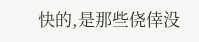快的,是那些侥倖没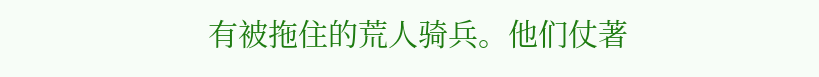有被拖住的荒人骑兵。他们仗著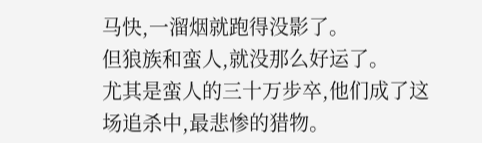马快,一溜烟就跑得没影了。
但狼族和蛮人,就没那么好运了。
尤其是蛮人的三十万步卒,他们成了这场追杀中,最悲惨的猎物。